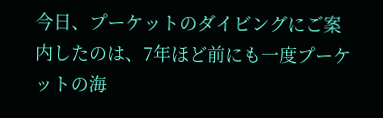今日、プーケットのダイビングにご案内したのは、7年ほど前にも一度プーケットの海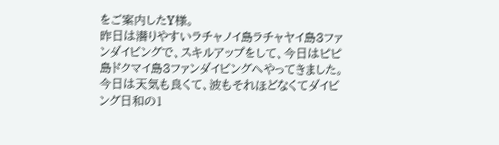をご案内したY様。
昨日は潜りやすいラチャノイ島ラチャヤイ島3ファンダイビングで、スキルアップをして、今日はピピ島ドクマイ島3ファンダイビングへやってきました。
今日は天気も良くて、波もそれほどなくてダイビング日和の1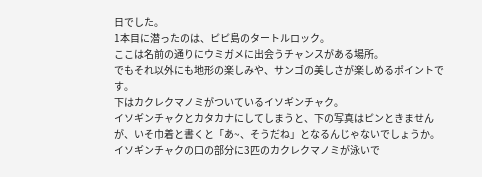日でした。
1本目に潜ったのは、ピピ島のタートルロック。
ここは名前の通りにウミガメに出会うチャンスがある場所。
でもそれ以外にも地形の楽しみや、サンゴの美しさが楽しめるポイントです。
下はカクレクマノミがついているイソギンチャク。
イソギンチャクとカタカナにしてしまうと、下の写真はピンときませんが、いそ巾着と書くと「あ~、そうだね」となるんじゃないでしょうか。
イソギンチャクの口の部分に3匹のカクレクマノミが泳いで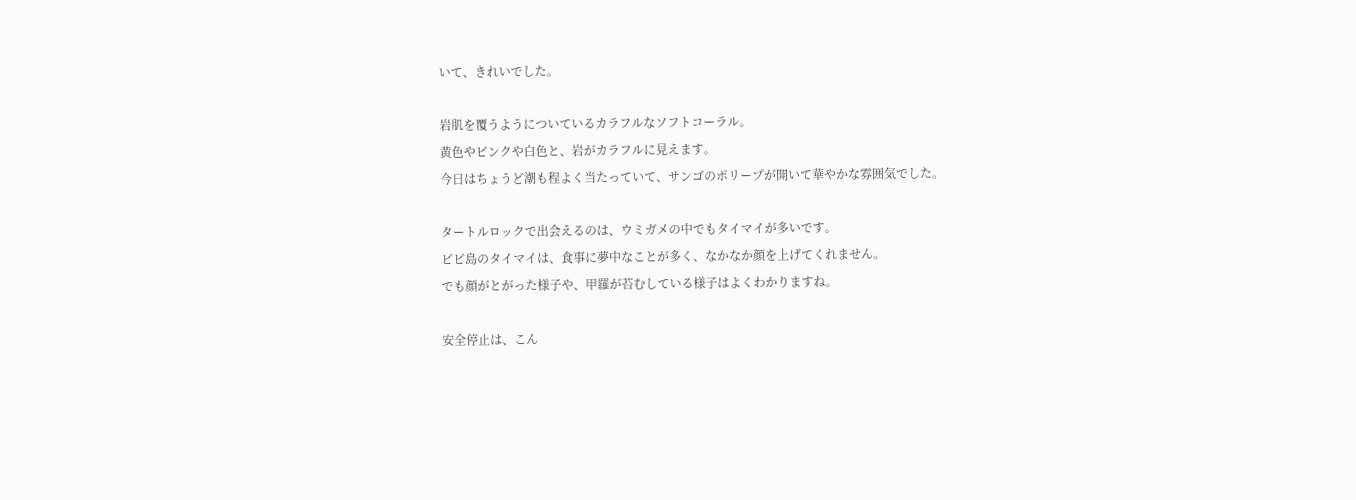いて、きれいでした。

岩肌を覆うようについているカラフルなソフトコーラル。
黄色やピンクや白色と、岩がカラフルに見えます。
今日はちょうど潮も程よく当たっていて、サンゴのポリープが開いて華やかな雰囲気でした。

タートルロックで出会えるのは、ウミガメの中でもタイマイが多いです。
ピピ島のタイマイは、食事に夢中なことが多く、なかなか顔を上げてくれません。
でも顔がとがった様子や、甲羅が苔むしている様子はよくわかりますね。

安全停止は、こん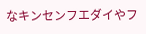なキンセンフエダイやフ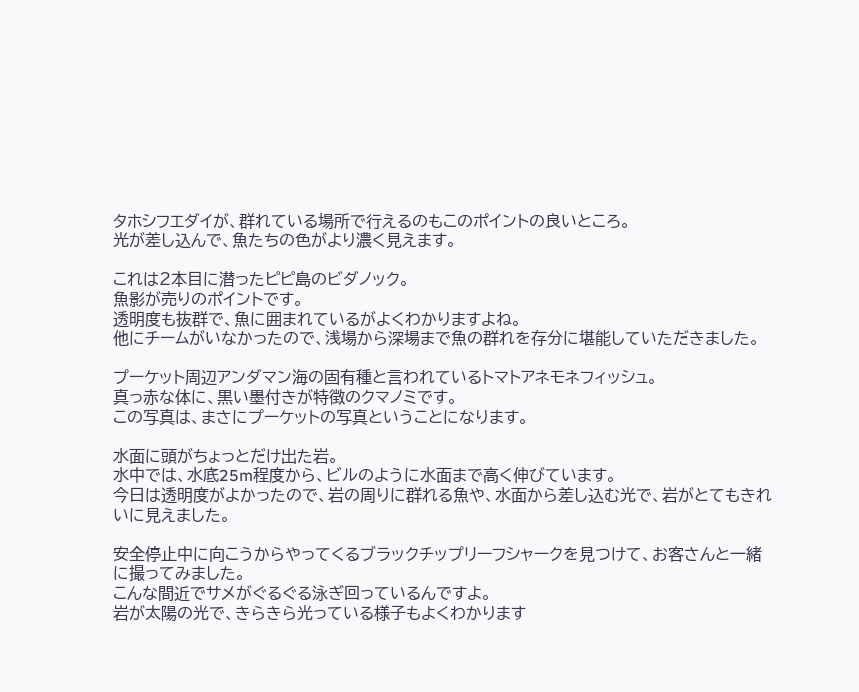タホシフエダイが、群れている場所で行えるのもこのポイントの良いところ。
光が差し込んで、魚たちの色がより濃く見えます。

これは2本目に潜ったピピ島のビダノック。
魚影が売りのポイントです。
透明度も抜群で、魚に囲まれているがよくわかりますよね。
他にチームがいなかったので、浅場から深場まで魚の群れを存分に堪能していただきました。

プーケット周辺アンダマン海の固有種と言われているトマトアネモネフィッシュ。
真っ赤な体に、黒い墨付きが特徴のクマノミです。
この写真は、まさにプーケットの写真ということになります。

水面に頭がちょっとだけ出た岩。
水中では、水底25m程度から、ビルのように水面まで高く伸びています。
今日は透明度がよかったので、岩の周りに群れる魚や、水面から差し込む光で、岩がとてもきれいに見えました。

安全停止中に向こうからやってくるブラックチップリーフシャークを見つけて、お客さんと一緒に撮ってみました。
こんな間近でサメがぐるぐる泳ぎ回っているんですよ。
岩が太陽の光で、きらきら光っている様子もよくわかります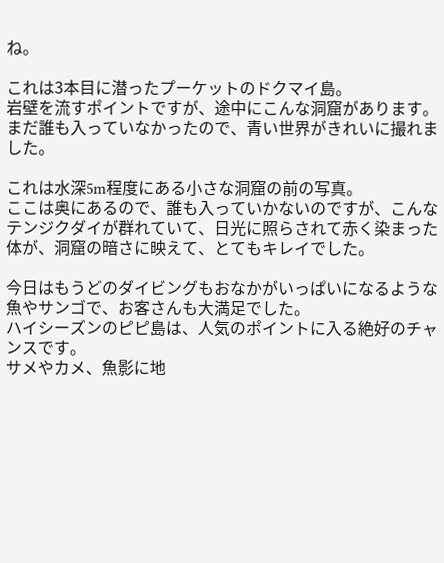ね。

これは3本目に潜ったプーケットのドクマイ島。
岩壁を流すポイントですが、途中にこんな洞窟があります。
まだ誰も入っていなかったので、青い世界がきれいに撮れました。

これは水深5m程度にある小さな洞窟の前の写真。
ここは奥にあるので、誰も入っていかないのですが、こんなテンジクダイが群れていて、日光に照らされて赤く染まった体が、洞窟の暗さに映えて、とてもキレイでした。

今日はもうどのダイビングもおなかがいっぱいになるような魚やサンゴで、お客さんも大満足でした。
ハイシーズンのピピ島は、人気のポイントに入る絶好のチャンスです。
サメやカメ、魚影に地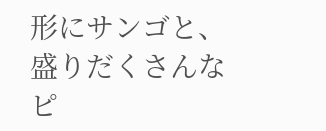形にサンゴと、盛りだくさんなピ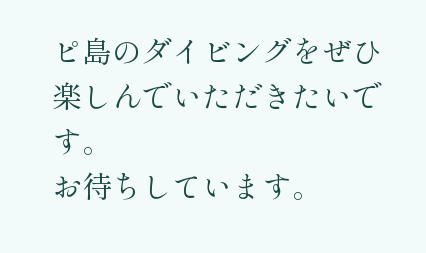ピ島のダイビングをぜひ楽しんでいただきたいです。
お待ちしています。